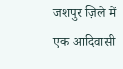जशपुर ज़िले में एक आदिवासी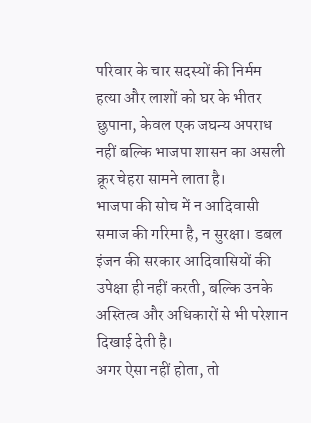परिवार के चार सदस्यों की निर्मम हत्या और लाशों को घर के भीतर छुपाना, केवल एक जघन्य अपराध नहीं बल्कि भाजपा शासन का असली क्रूर चेहरा सामने लाता है।
भाजपा की सोच में न आदिवासी समाज की गरिमा है, न सुरक्षा। डबल इंजन की सरकार आदिवासियों की उपेक्षा ही नहीं करती, बल्कि उनके अस्तित्व और अधिकारों से भी परेशान दिखाई देती है।
अगर ऐसा नहीं होता, तो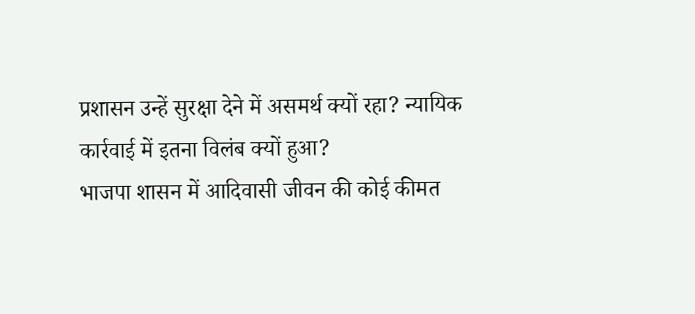प्रशासन उन्हें सुरक्षा देने में असमर्थ क्यों रहा? न्यायिक कार्रवाई में इतना विलंब क्यों हुआ?
भाजपा शासन में आदिवासी जीवन की कोई कीमत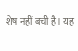शेष नहीं बची है। यह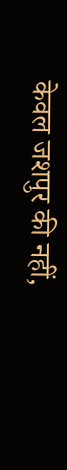केवल जशपुर की नहीं,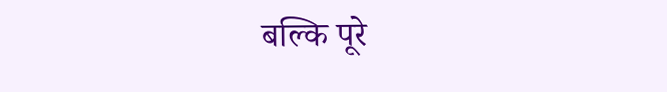बल्कि पूरे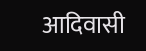आदिवासी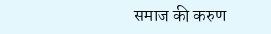समाज की करुण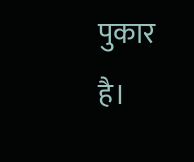पुकार है।